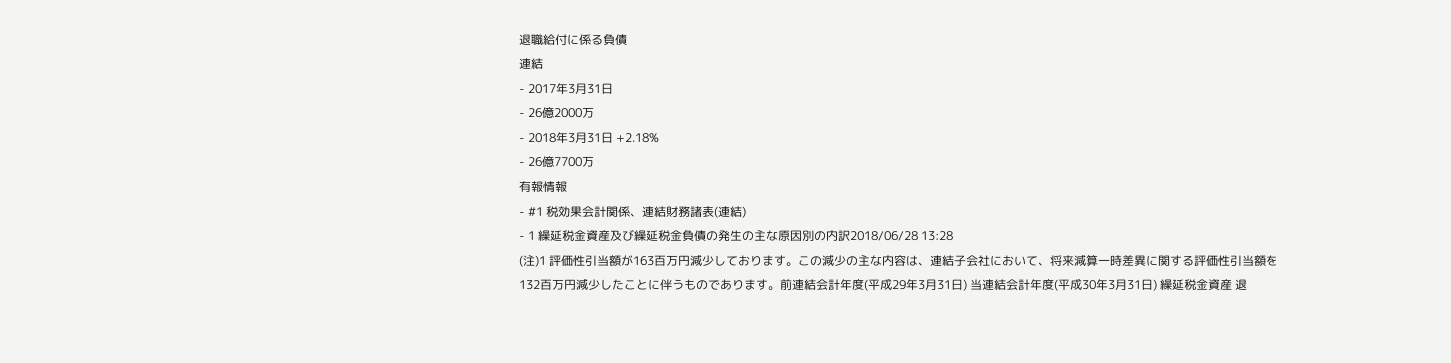退職給付に係る負債
連結
- 2017年3月31日
- 26億2000万
- 2018年3月31日 +2.18%
- 26億7700万
有報情報
- #1 税効果会計関係、連結財務諸表(連結)
- 1 繰延税金資産及び繰延税金負債の発生の主な原因別の内訳2018/06/28 13:28
(注)1 評価性引当額が163百万円減少しております。この減少の主な内容は、連結子会社において、将来減算一時差異に関する評価性引当額を132百万円減少したことに伴うものであります。前連結会計年度(平成29年3月31日) 当連結会計年度(平成30年3月31日) 繰延税金資産 退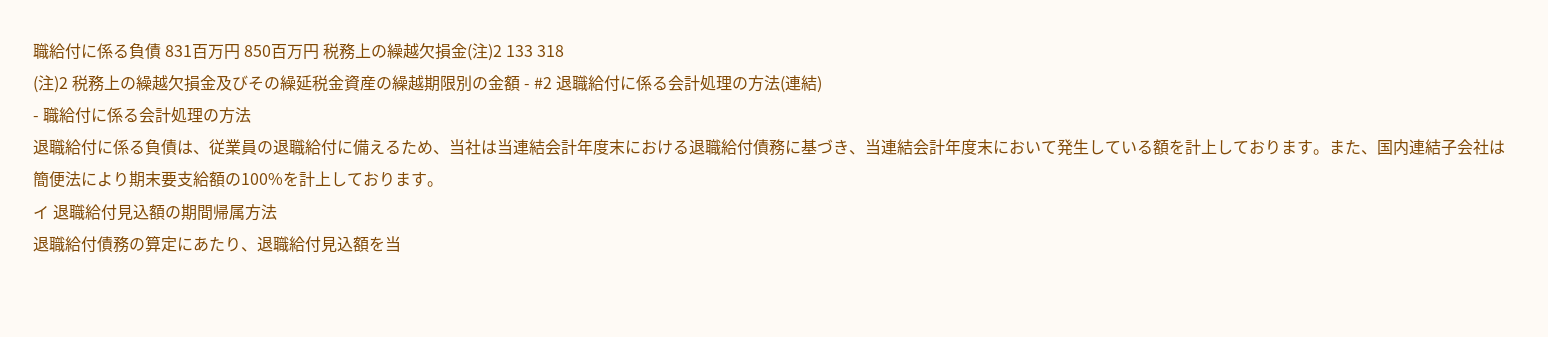職給付に係る負債 831百万円 850百万円 税務上の繰越欠損金(注)2 133 318
(注)2 税務上の繰越欠損金及びその繰延税金資産の繰越期限別の金額 - #2 退職給付に係る会計処理の方法(連結)
- 職給付に係る会計処理の方法
退職給付に係る負債は、従業員の退職給付に備えるため、当社は当連結会計年度末における退職給付債務に基づき、当連結会計年度末において発生している額を計上しております。また、国内連結子会社は簡便法により期末要支給額の100%を計上しております。
イ 退職給付見込額の期間帰属方法
退職給付債務の算定にあたり、退職給付見込額を当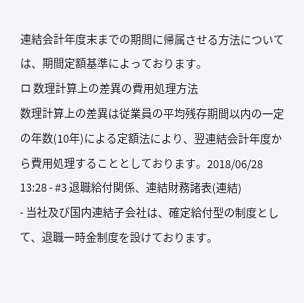連結会計年度末までの期間に帰属させる方法については、期間定額基準によっております。
ロ 数理計算上の差異の費用処理方法
数理計算上の差異は従業員の平均残存期間以内の一定の年数(10年)による定額法により、翌連結会計年度から費用処理することとしております。2018/06/28 13:28 - #3 退職給付関係、連結財務諸表(連結)
- 当社及び国内連結子会社は、確定給付型の制度として、退職一時金制度を設けております。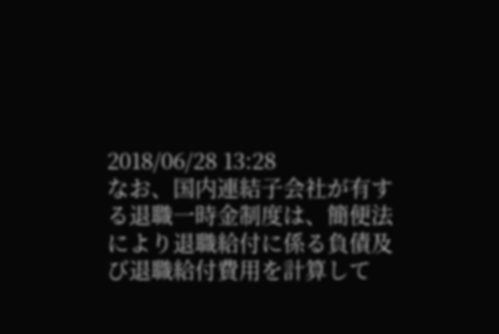2018/06/28 13:28
なお、国内連結子会社が有する退職一時金制度は、簡便法により退職給付に係る負債及び退職給付費用を計算して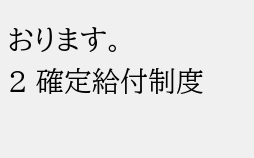おります。
2 確定給付制度